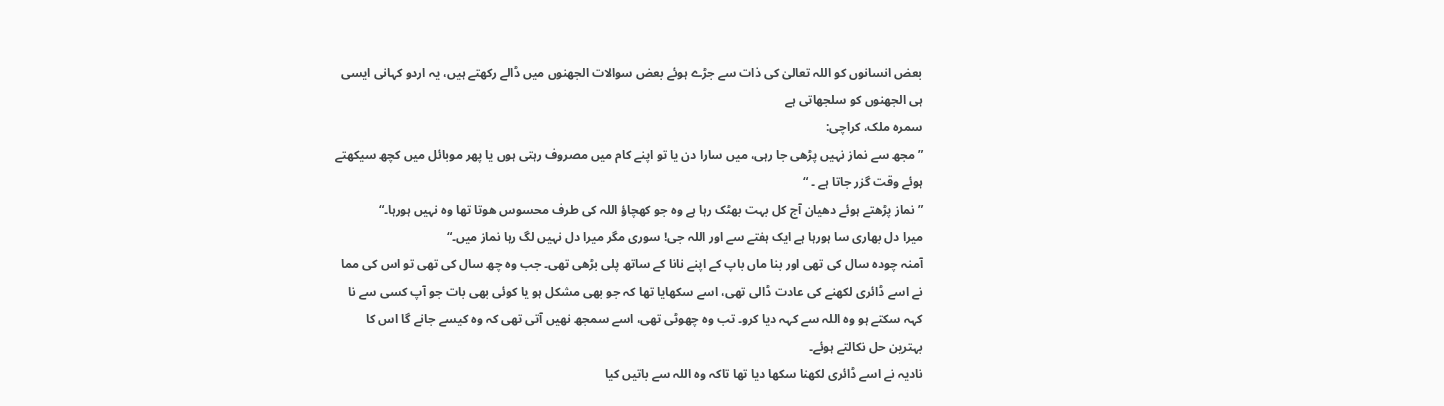بعض انسانوں کو اللہ تعالیٰ کی ذات سے جڑے ہوئے بعض سوالات الجھنوں میں ڈالے رکھتے ہیں، یہ اردو کہانی ایسی ہی الجھنوں کو سلجھاتی ہے
سمرہ ملک، کراچی:
”مجھ سے نماز نہیں پڑھی جا رہی، میں سارا دن یا تو اپنے کام میں مصروف رہتی ہوں یا پھر موبائل میں کچھ سیکھتے ہوئے وقت گزر جاتا ہے ۔ “
”نماز پڑھتے ہوئے دھیان آج کل بہت بھٹک رہا ہے وہ جو کھچاؤ اللہ کی طرف محسوس ھوتا تھا وہ نہیں ہورہا۔“
میرا دل بھاری سا ہورہا ہے ایک ہفتے سے اور اللہ جی! سوری مگر میرا دل نہیں لگ رہا نماز میں۔“
آمنہ چودہ سال کی تھی اور بنا ماں باپ کے اپنے نانا کے ساتھ پلی بڑھی تھی۔ جب وہ چھ سال کی تھی تو اس کی مما نے اسے ڈائری لکھنے کی عادت ڈالی تھی، اسے سکھایا تھا کہ جو بھی مشکل ہو یا کوئی بھی بات جو آپ کسی سے نا کہہ سکتے ہو وہ اللہ سے کہہ دیا کرو۔ تب وہ چھوٹی تھی، اسے سمجھ نھیں آتی تھی کہ وہ کیسے جانے گا اس کا بہترین حل نکالتے ہوئے۔
نادیہ نے اسے ڈائری لکھنا سکھا دیا تھا تاکہ وہ اللہ سے باتیں کیا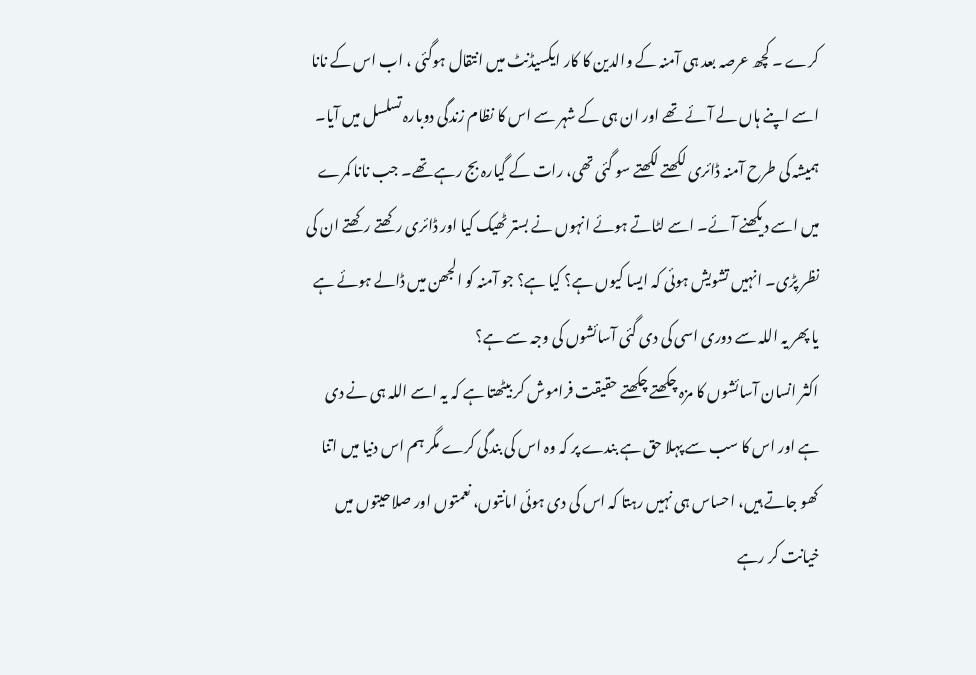کرے ۔ کچھ عرصہ بعد ہی آمنہ کے والدین کا کار ایکسیڈنٹ میں انتقال ہوگئی ، اب اس کے نانا اسے اپنے ہاں لے آئے تھے اور ان ہی کے شہر سے اس کا نظام زندگی دوبارہ تسلسل میں آیا۔
ہمیشہ کی طرح آمنہ ڈائری لکھتے لکھتے سو گئی تھی، رات کے گیارہ بج رہے تھے۔ جب نانا کمرے میں اسے دیکھنے آئے۔ اسے لٹاتے ہوئے انہوں نے بستر ٹھیک کیا اور ڈائری رکھتے رکھتے ان کی نظر پڑی۔ انہیں تشویش ہوئی کہ ایسا کیوں ہے؟ کیا ہے؟ جو آمنہ کو الجھن میں ڈالے ہوئے ہے یا پھر یہ اللہ سے دوری اسی کی دی گئی آسائشوں کی وجہ سے ہے؟
اکثر انسان آسائشوں کا مزہ چکھتے چکھتے حقیقت فراموش کر بیٹھتا ہے کہ یہ اسے اللہ ہی نے دی ہے اور اس کا سب سے پہلا حق ہے بندے پر کہ وہ اس کی بندگی کرے مگر ہم اس دنیا میں اتنا کھو جاتے ہیں، احساس ہی نہیں رہتا کہ اس کی دی ہوئی امانتوں، نعمتوں اور صلاحیتوں میں خیانت کر رہے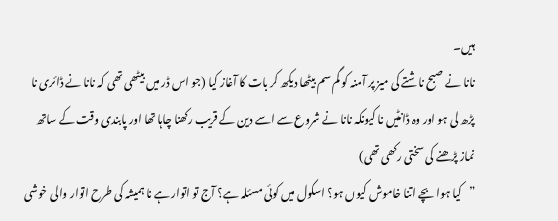ہیں۔
نانا نے صبح ناشتے کی میز پر آمنہ کو گم سم بیٹھا دیکھ کر بات کا آغاز کیا (جو اس ڈر میں بیٹھی تھی کہ نانا نے ڈائری نا پڑھ لی ہو اور وہ ڈانٹیں نا کیونکہ نانا نے شروع سے اسے دین کے قریب رکھنا چاہا تھا اور پابندی وقت کے ساتھ نماز پڑھنے کی سختی رکھی تھی)
”کیا ہوا بچے اتنا خاموش کیوں ہو؟ اسکول میں کوئی مسئلہ ہے؟ آج تو اتوار ہے نا ہمیشہ کی طرح اتوار والی خوشی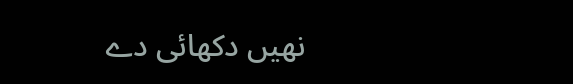نھیں دکھائی دے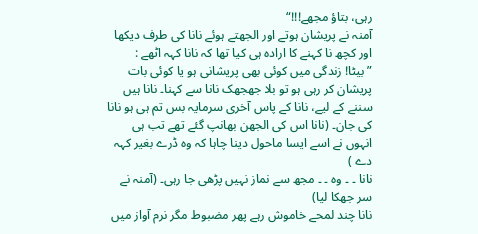رہی، بتاؤ مجھے!!!“
آمنہ نے پریشان ہوتے اور الجھتے ہوئے نانا کی طرف دیکھا اور کچھ نا کہنے کا ارادہ ہی کیا تھا کہ نانا کہہ اٹھے :
”بیٹا! زندگی میں کوئی بھی پریشانی ہو یا کوئی بات پریشان کر رہی ہو تو بلا جھجھک نانا سے کہنا۔ نانا ہیں سننے کے لیے، نانا کے پاس آخری سرمایہ بس تم ہی ہو نانا کی جان۔ (نانا اس کی الجھن بھانپ گئے تھے تب ہی انہوں نے اسے ایسا ماحول دینا چاہا کہ وہ ڈرے بغیر کہہ دے )
نانا ۔ ۔ وہ ۔ ۔ مجھ سے نماز نہیں پڑھی جا رہی۔ (آمنہ نے سر جھکا لیا)
نانا چند لمحے خاموش رہے پھر مضبوط مگر نرم آواز میں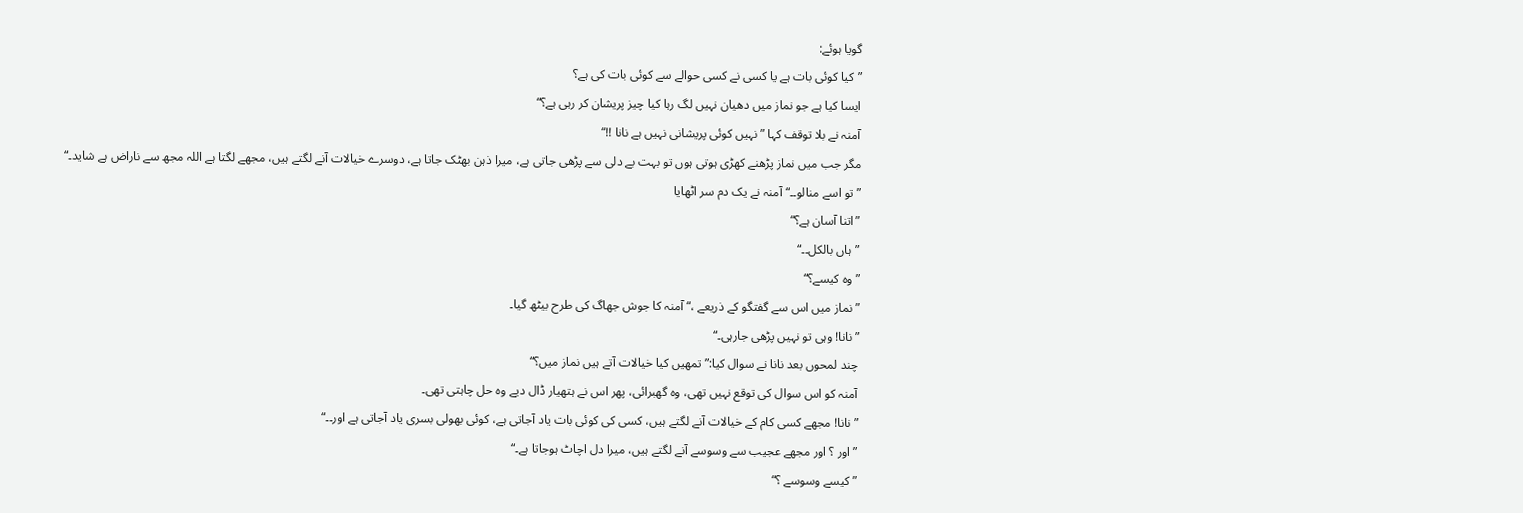گویا ہوئے:
”کیا کوئی بات ہے یا کسی نے کسی حوالے سے کوئی بات کی ہے؟
ایسا کیا ہے جو نماز میں دھیان نہیں لگ رہا کیا چیز پریشان کر رہی ہے؟“
آمنہ نے بلا توقف کہا ”نہیں کوئی پریشانی نہیں ہے نانا !!“
مگر جب میں نماز پڑھنے کھڑی ہوتی ہوں تو بہت بے دلی سے پڑھی جاتی ہے، میرا ذہن بھٹک جاتا ہے، دوسرے خیالات آنے لگتے ہیں، مجھے لگتا ہے اللہ مجھ سے ناراض ہے شاید۔“
”تو اسے منالو۔۔“ آمنہ نے یک دم سر اٹھایا
”اتنا آسان ہے؟“
”ہاں بالکل۔۔“
”وہ کیسے؟“
”نماز میں اس سے گفتگو کے ذریعے ،“ آمنہ کا جوش جھاگ کی طرح بیٹھ گیا۔
”نانا! وہی تو نہیں پڑھی جارہی۔“
چند لمحوں بعد نانا نے سوال کیا:” تمھیں کیا خیالات آتے ہیں نماز میں؟“
آمنہ کو اس سوال کی توقع نہیں تھی، وہ گھبرائی، پھر اس نے ہتھیار ڈال دیے وہ حل چاہتی تھی۔
”نانا! مجھے کسی کام کے خیالات آنے لگتے ہیں، کسی کی کوئی بات یاد آجاتی ہے، کوئی بھولی بسری یاد آجاتی ہے اور۔۔“
”اور ؟ اور مجھے عجیب سے وسوسے آنے لگتے ہیں، میرا دل اچاٹ ہوجاتا ہے۔“
”کیسے وسوسے ؟“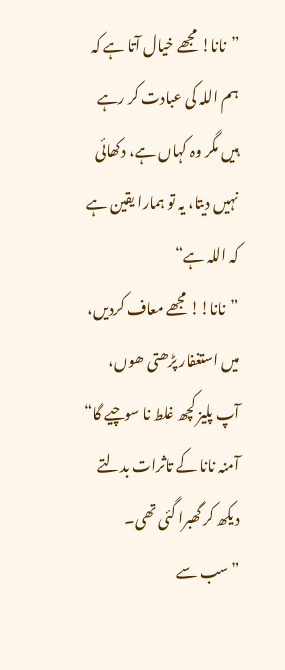”نانا! مجھے خیال آتا ہے کہ ہم اللہ کی عبادت کر رہے ہیں مگر وہ کہاں ہے، دکھائی نہیں دیتا، یہ تو ہمارا یقین ہے کہ اللہ ہے“
”نانا!! مجھے معاف کردیں، میں استغفار پڑھتی ھوں، آپ پلیز کچھ غلط نا سوچیے گا“ آمنہ نانا کے تاثرات بدلتے دیکھ کر گھبرا گئی تھی۔
”سب سے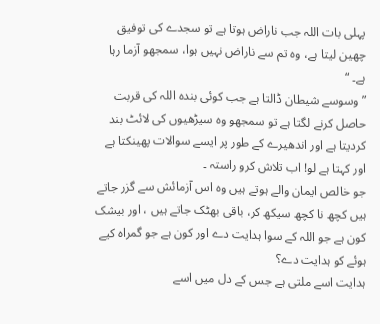پہلی بات اللہ جب ناراض ہوتا ہے تو سجدے کی توفیق چھین لیتا ہے، وہ تم سے ناراض نہیں ہوا، سمجھو آزما رہا ہے۔ “
”وسوسے شیطان ڈالتا ہے جب کوئی بندہ اللہ کی قربت حاصل کرنے لگتا ہے تو سمجھو وہ سیڑھیوں کی لائٹ بند کردیتا ہے اور اندھیرے کے طور پر ایسے سوالات پھینکتا ہے اور کہتا ہے لو! اب تلاش کرو راستہ ۔
جو خالص ایمان والے ہوتے ہیں وہ اس آزمائش سے گزر جاتے ہیں کچھ نا کچھ سیکھ کر، باقی بھٹک جاتے ہیں ، اور بیشک کون ہے جو اللہ کے سوا ہدایت دے اور کون ہے جو گمراہ کیے ہوئے کو ہدایت دے؟
ہدایت اسے ملتی ہے جس کے دل میں اسے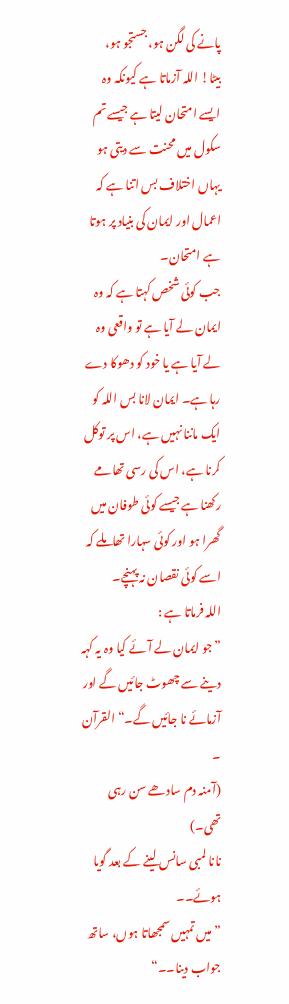پانے کی لگن ہو، جستجو ہو،
بیٹا! اللہ آزماتا ہے کیونکہ وہ ایسے امتحان لیتا ہے جیسے تم سکول میں محنت سے دیتی ہو یہاں اختلاف بس اتنا ہے کہ اعمال اور ایمان کی بنیاد پر ہوتا ہے امتحان۔
جب کوئی شخص کہتا ہے کہ وہ ایمان لے آیا ہے تو واقعی وہ لے آیا ہے یا خود کو دھوکا دے رہا ہے۔ ایمان لانا بس اللہ کو ایک ماننا نہیں ہے، اس پر توکل کرنا ہے، اس کی رسی تھامے رکھنا ہے جیسے کوئی طوفان میں گھرا ہو اور کوئی سہارا تھاملے کہ اسے کوئی نقصان نہ پہنچے۔
اللہ فرماتا ہے :
”جو ایمان لے آئے کیا وہ یہ کہہ دینے سے چھوٹ جائیں گے اور آزمائے نا جائیں گے۔“ القرآن ۔
(آمنہ دم سادھے سن رہی تھی۔)
نانا لمبی سانس لینے کے بعد گویا ہوئے۔۔
”میں تمہیں سمجھاتا ہوں، ساتھ جواب دینا۔۔“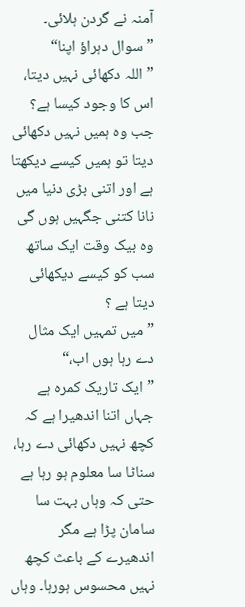آمنہ نے گردن ہلائی۔
”سوال دہراؤ اپنا“
”اللہ دکھائی نہیں دیتا، اس کا وجود کیسا ہے؟ جب وہ ہمیں نہیں دکھائی دیتا تو ہمیں کیسے دیکھتا ہے اور اتنی بڑی دنیا میں نانا کتنی جگہیں ہوں گی وہ بیک وقت ایک ساتھ سب کو کیسے دیکھائی دیتا ہے ؟
”میں تمہیں ایک مثال دے رہا ہوں اب،“
”ایک تاریک کمرہ ہے جہاں اتنا اندھیرا ہے کہ کچھ نہیں دکھائی دے رہا، سناٹا سا معلوم ہو رہا ہے حتی کہ وہاں بہت سا سامان پڑا ہے مگر اندھیرے کے باعث کچھ نہیں محسوس ہورہا۔ وہاں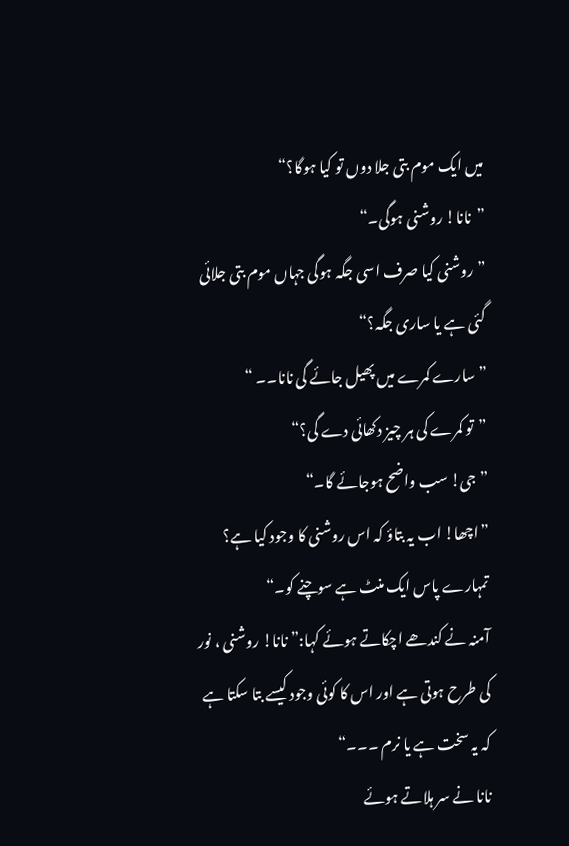میں ایک موم بتی جلا دوں تو کیا ہوگا؟“
”نانا! روشنی ہوگی۔“
” روشنی کیا صرف اسی جگہ ہوگی جہاں موم بتی جلائی گئی ہے یا ساری جگہ؟“
”سارے کمرے میں پھیل جائے گی نانا۔۔ “
”تو کمرے کی ہر چیز دکھائی دے گی؟“
”جی! سب واضح ہوجائے گا۔“
”اچھا! اب یہ بتاؤ کہ اس روشنی کا وجود کیا ہے؟ تمہارے پاس ایک منٹ ہے سوچنے کو۔“
آمنہ نے کندھے اچکاتے ہوئے کہا:” نانا! روشنی ، نور کی طرح ہوتی ہے اور اس کا کوئی وجود کیسے بتا سکتا ہے کہ یہ سخت ہے یا نرم ۔۔۔“
نانا نے سر ہلاتے ہوئے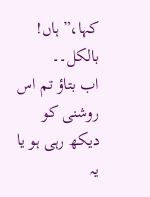کہا،” ہاں! بالکل۔۔
اب بتاؤ تم اس روشنی کو دیکھ رہی ہو یا یہ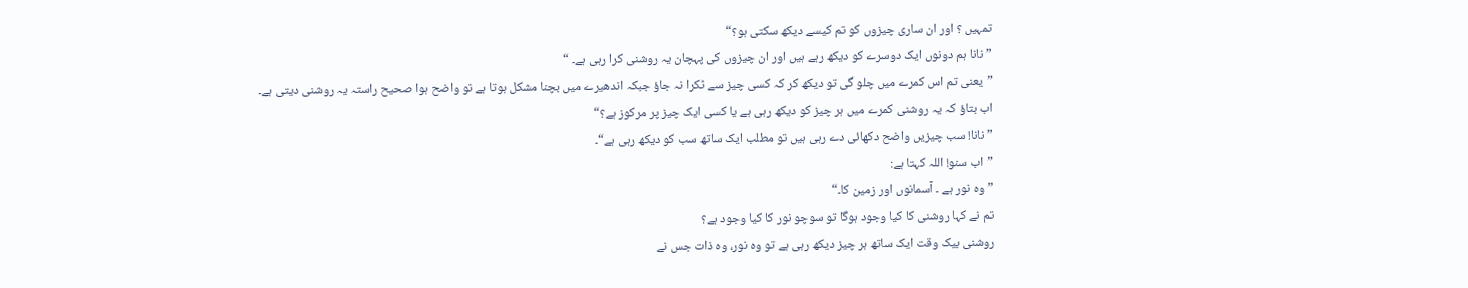تمہیں ؟ اور ان ساری چیزوں کو تم کیسے دیکھ سکتی ہو؟“
”نانا ہم دونوں ایک دوسرے کو دیکھ رہے ہیں اور ان چیزوں کی پہچان یہ روشنی کرا رہی ہے۔ “
”یعنی تم اس کمرے میں چلو گی تو دیکھ کر کہ کسی چیز سے ٹکرا نہ جاؤ جبکہ اندھیرے میں بچنا مشکل ہوتا ہے تو واضح ہوا صحیح راستہ یہ روشنی دیتی ہے۔
اب بتاؤ کہ یہ روشنی کمرے میں ہر چیز کو دیکھ رہی ہے یا کسی ایک چیز پر مرکوز ہے؟“
”نانا! سب چیزیں واضح دکھائی دے رہی ہیں تو مطلب ایک ساتھ سب کو دیکھ رہی ہے“۔
”اب سنو! اللہ کہتا ہے:
”وہ نور ہے ۔ آسمانوں اور زمین کا۔“
تم نے کہا روشنی کا کیا وجود ہوگا تو سوچو نور کا کیا وجود ہے؟
روشنی بیک وقت ایک ساتھ ہر چیز دیکھ رہی ہے تو وہ نور، وہ ذات جس نے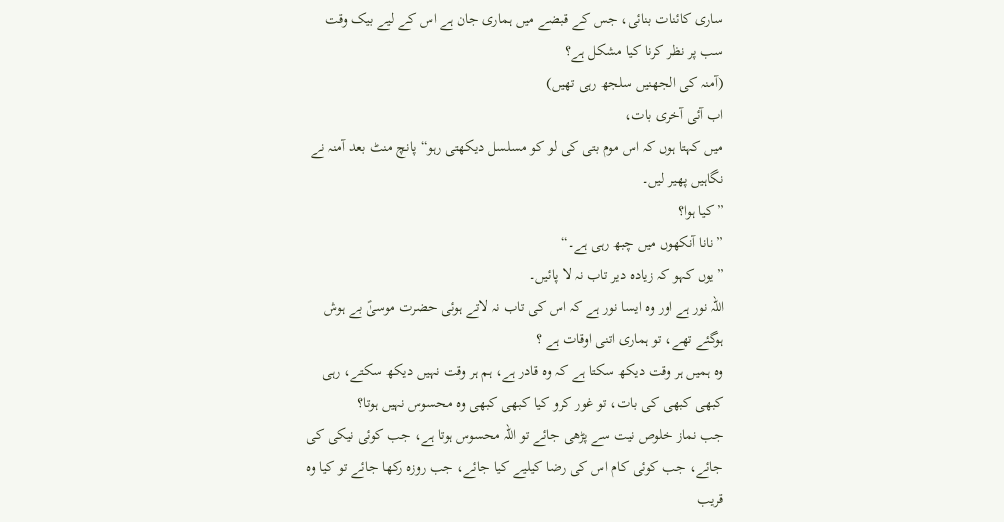ساری کائنات بنائی، جس کے قبضے میں ہماری جان ہے اس کے لیے بیک وقت سب پر نظر کرنا کیا مشکل ہے؟
(آمنہ کی الجھنیں سلجھ رہی تھیں)
اب آئی آخری بات،
میں کہتا ہوں کہ اس موم بتی کی لو کو مسلسل دیکھتی رہو“ پانچ منٹ بعد آمنہ نے نگاہیں پھیر لیں۔
”کیا ہوا؟
”نانا آنکھوں میں چبھ رہی ہے۔“
”یوں کہو کہ زیادہ دیر تاب نہ لا پائیں۔
اللہ نور ہے اور وہ ایسا نور ہے کہ اس کی تاب نہ لاتے ہوئی حضرت موسیٰؑ بے ہوش ہوگئے تھے، تو ہماری اتنی اوقات ہے ؟
وہ ہمیں ہر وقت دیکھ سکتا ہے کہ وہ قادر ہے، ہم ہر وقت نہیں دیکھ سکتے، رہی کبھی کبھی کی بات، تو غور کرو کیا کبھی کبھی وہ محسوس نہیں ہوتا؟
جب نماز خلوص نیت سے پڑھی جائے تو اللہ محسوس ہوتا ہے، جب کوئی نیکی کی جائے، جب کوئی کام اس کی رضا کیلیے کیا جائے، جب روزہ رکھا جائے تو کیا وہ قریب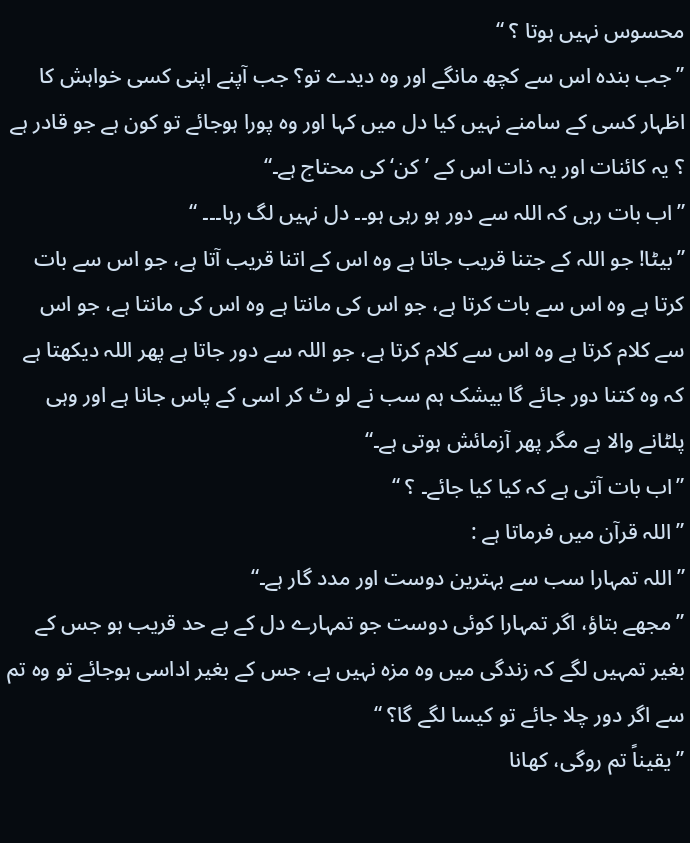محسوس نہیں ہوتا ؟ “
”جب بندہ اس سے کچھ مانگے اور وہ دیدے تو؟ جب آپنے اپنی کسی خواہش کا اظہار کسی کے سامنے نہیں کیا دل میں کہا اور وہ پورا ہوجائے تو کون ہے جو قادر ہے ؟ یہ کائنات اور یہ ذات اس کے ’کن‘ کی محتاج ہے۔“
”اب بات رہی کہ اللہ سے دور ہو رہی ہو۔۔ دل نہیں لگ رہا۔۔۔ “
”بیٹا! جو اللہ کے جتنا قریب جاتا ہے وہ اس کے اتنا قریب آتا ہے، جو اس سے بات کرتا ہے وہ اس سے بات کرتا ہے، جو اس کی مانتا ہے وہ اس کی مانتا ہے، جو اس سے کلام کرتا ہے وہ اس سے کلام کرتا ہے، جو اللہ سے دور جاتا ہے پھر اللہ دیکھتا ہے کہ وہ کتنا دور جائے گا بیشک ہم سب نے لو ٹ کر اسی کے پاس جانا ہے اور وہی پلٹانے والا ہے مگر پھر آزمائش ہوتی ہے۔“
”اب بات آتی ہے کہ کیا کیا جائے۔ ؟ “
”اللہ قرآن میں فرماتا ہے :
”اللہ تمہارا سب سے بہترین دوست اور مدد گار ہے۔“
”مجھے بتاؤ، اگر تمہارا کوئی دوست جو تمہارے دل کے بے حد قریب ہو جس کے بغیر تمہیں لگے کہ زندگی میں وہ مزہ نہیں ہے، جس کے بغیر اداسی ہوجائے تو وہ تم سے اگر دور چلا جائے تو کیسا لگے گا؟ “
”یقیناً تم روگی، کھانا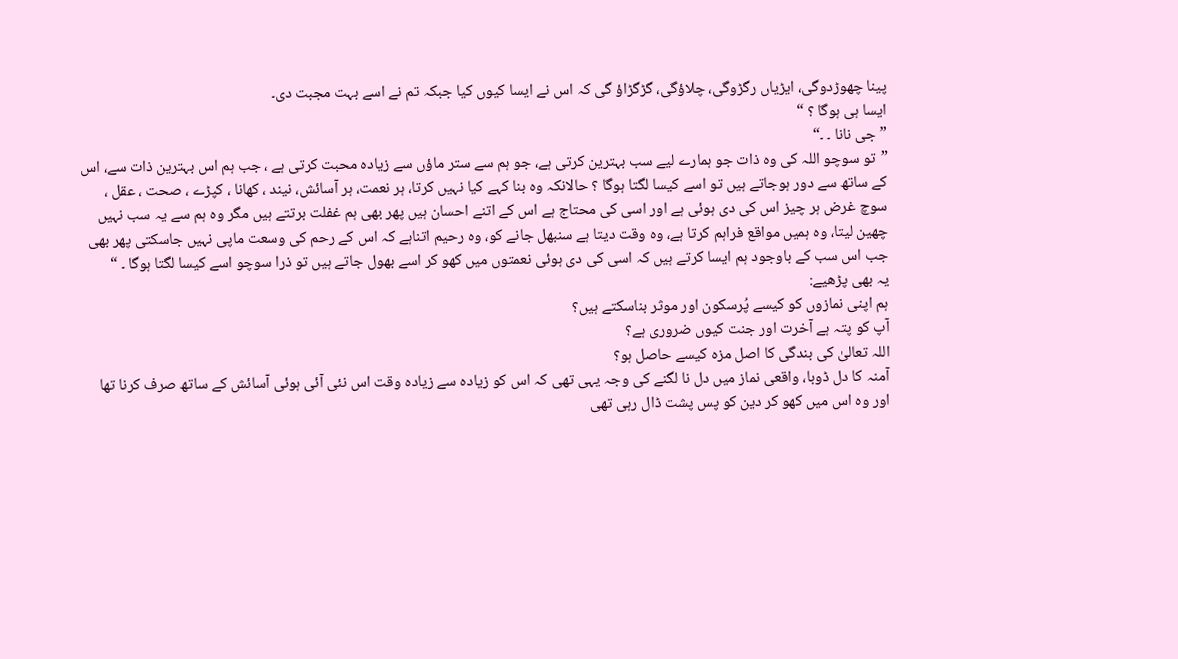پینا چھوڑدوگی، ایڑیاں رگڑوگی، چلاؤگی، گڑگڑاؤ گی کہ اس نے ایسا کیوں کیا جبکہ تم نے اسے بہت مجبت دی۔
ایسا ہی ہوگا ؟ “
”جی نانا ۔ ۔“
”تو سوچو اللہ کی وہ ذات جو ہمارے لیے سب بہترین کرتی ہے، جو ہم سے ستر ماؤں سے زیادہ محبت کرتی ہے ، جب ہم اس بہترین ذات سے، اس کے ساتھ سے دور ہوجاتے ہیں تو اسے کیسا لگتا ہوگا ؟ حالانکہ وہ بنا کہے کیا نہیں کرتا، ہر نعمت، ہر آسائش، نیند ، کھانا ، کپڑے ، صحت ، عقل ، سوچ غرض ہر چیز اس کی دی ہوئی ہے اور اسی کی محتاج ہے اس کے اتنے احسان ہیں پھر بھی ہم غفلت برتتے ہیں مگر وہ ہم سے یہ سب نہیں چھین لیتا، وہ ہمیں مواقع فراہم کرتا ہے، وہ وقت دیتا ہے سنبھل جانے کو، وہ رحیم اتناہے کہ اس کے رحم کی وسعت ماپی نہیں جاسکتی پھر بھی جب اس سب کے باوجود ہم ایسا کرتے ہیں کہ اسی کی دی ہوئی نعمتوں میں کھو کر اسے بھول جاتے ہیں تو ذرا سوچو اسے کیسا لگتا ہوگا ۔ “
یہ بھی پڑھیے:
ہم اپنی نمازوں کو کیسے پُرسکون اور موثر بناسکتے ہیں؟
آپ کو پتہ ہے آخرت اور جنت کیوں ضروری ہے؟
اللہ تعالیٰ کی بندگی کا اصل مزہ کیسے حاصل ہو؟
آمنہ کا دل ڈوبا، واقعی نماز میں دل نا لگنے کی وجہ یہی تھی کہ اس کو زیادہ سے زیادہ وقت اس نئی آئی ہوئی آسائش کے ساتھ صرف کرنا تھا اور وہ اس میں کھو کر دین کو پس پشت ڈال رہی تھی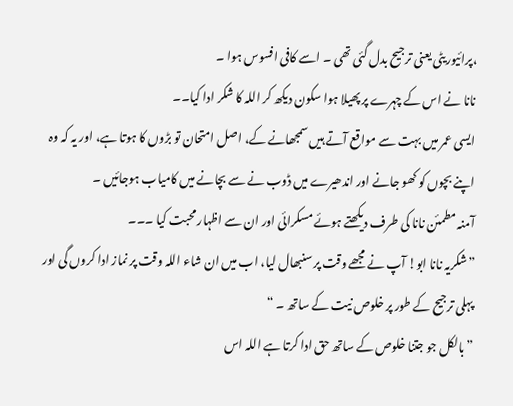،پرائیوریٹی یعنی ترجیح بدل گئی تھی ۔ اسے کافی افسوس ہوا ۔
نانا نے اس کے چہرے پر پھیلا ہوا سکون دیکھ کر اللہ کا شکر ادا کیا۔۔
ایسی عمر میں بہت سے مواقع آتے ہیں سمجھانے کے، اصل امتحان تو بڑوں کا ہوتا ہے، اور یہ کہ وہ اپنے بچوں کو کھو جانے اور اندھیرے میں ڈوب نے سے بچانے میں کامیاب ہوجائیں ۔
آمنہ مطمئن نانا کی طرف دیکھتے ہوئے مسکرائی اور ان سے اظہار محبت کیا ۔۔۔
”شکریہ نانا ابو! آپ نے مجھے وقت پر سنبھال لیا، اب میں ان شاء اللہ وقت پر نماز ادا کروں گی اور پہلی ترجیح کے طور پر خلوص نیت کے ساتھ ۔ “
”بالکل جو جتنا خلوص کے ساتھ حق ادا کرتا ہے اللہ اس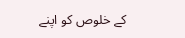کے خلوص کو اپنے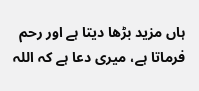ہاں مزید بڑھا دیتا ہے اور رحم فرماتا ہے، میری دعا ہے کہ اللہ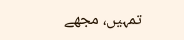تمہیں، مجھے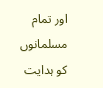اور تمام مسلمانوں کو ہدایت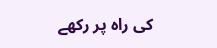کی راہ پر رکھے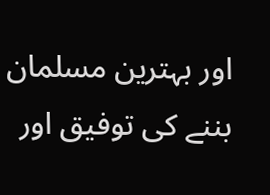اور بہترین مسلمان بننے کی توفیق اور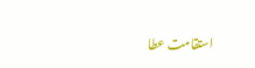استقامت عطا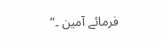فرمائے آمین ۔“